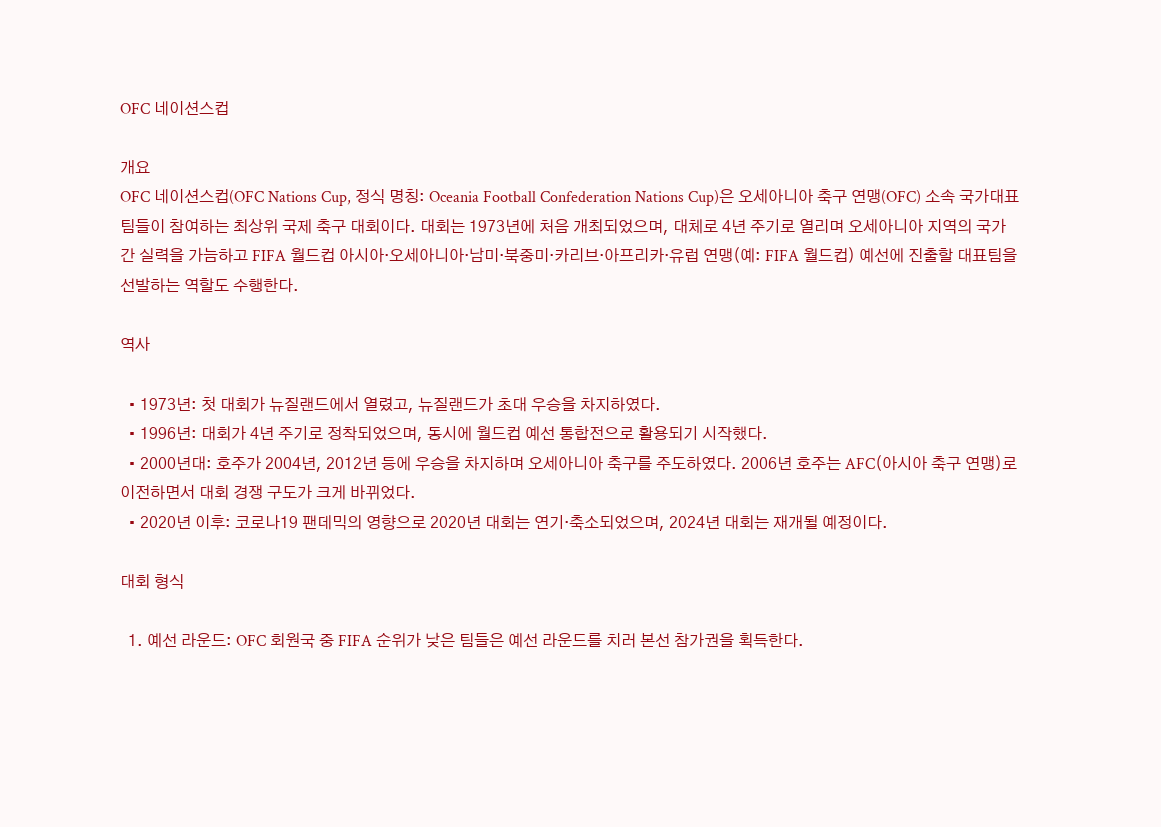OFC 네이션스컵

개요
OFC 네이션스컵(OFC Nations Cup, 정식 명칭: Oceania Football Confederation Nations Cup)은 오세아니아 축구 연맹(OFC) 소속 국가대표팀들이 참여하는 최상위 국제 축구 대회이다. 대회는 1973년에 처음 개최되었으며, 대체로 4년 주기로 열리며 오세아니아 지역의 국가 간 실력을 가늠하고 FIFA 월드컵 아시아·오세아니아·남미·북중미·카리브·아프리카·유럽 연맹(예: FIFA 월드컵) 예선에 진출할 대표팀을 선발하는 역할도 수행한다.

역사

  • 1973년: 첫 대회가 뉴질랜드에서 열렸고, 뉴질랜드가 초대 우승을 차지하였다.
  • 1996년: 대회가 4년 주기로 정착되었으며, 동시에 월드컵 예선 통합전으로 활용되기 시작했다.
  • 2000년대: 호주가 2004년, 2012년 등에 우승을 차지하며 오세아니아 축구를 주도하였다. 2006년 호주는 AFC(아시아 축구 연맹)로 이전하면서 대회 경쟁 구도가 크게 바뀌었다.
  • 2020년 이후: 코로나19 팬데믹의 영향으로 2020년 대회는 연기·축소되었으며, 2024년 대회는 재개될 예정이다.

대회 형식

  1. 예선 라운드: OFC 회원국 중 FIFA 순위가 낮은 팀들은 예선 라운드를 치러 본선 참가권을 획득한다.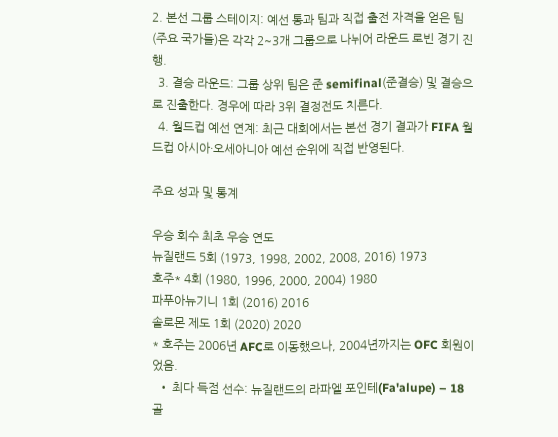2. 본선 그룹 스테이지: 예선 통과 팀과 직접 출전 자격을 얻은 팀(주요 국가들)은 각각 2~3개 그룹으로 나뉘어 라운드 로빈 경기 진행.
  3. 결승 라운드: 그룹 상위 팀은 준 semifinal(준결승) 및 결승으로 진출한다. 경우에 따라 3위 결정전도 치른다.
  4. 월드컵 예선 연계: 최근 대회에서는 본선 경기 결과가 FIFA 월드컵 아시아·오세아니아 예선 순위에 직접 반영된다.

주요 성과 및 통계

우승 회수 최초 우승 연도
뉴질랜드 5회 (1973, 1998, 2002, 2008, 2016) 1973
호주* 4회 (1980, 1996, 2000, 2004) 1980
파푸아뉴기니 1회 (2016) 2016
솔로몬 제도 1회 (2020) 2020
* 호주는 2006년 AFC로 이동했으나, 2004년까지는 OFC 회원이었음.
  • 최다 득점 선수: 뉴질랜드의 라파엘 포인테(Fa'alupe) – 18골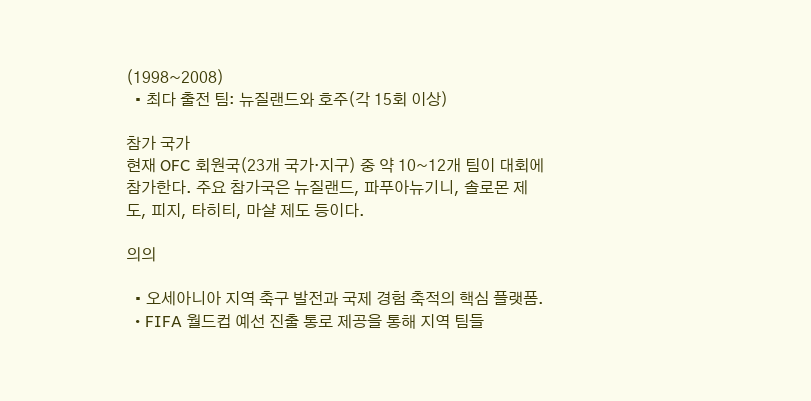(1998~2008)
  • 최다 출전 팀: 뉴질랜드와 호주(각 15회 이상)

참가 국가
현재 OFC 회원국(23개 국가·지구) 중 약 10~12개 팀이 대회에 참가한다. 주요 참가국은 뉴질랜드, 파푸아뉴기니, 솔로몬 제도, 피지, 타히티, 마샬 제도 등이다.

의의

  • 오세아니아 지역 축구 발전과 국제 경험 축적의 핵심 플랫폼.
  • FIFA 월드컵 예선 진출 통로 제공을 통해 지역 팀들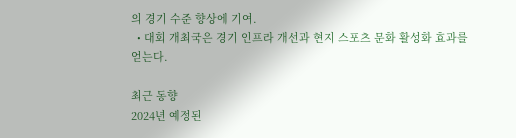의 경기 수준 향상에 기여.
  • 대회 개최국은 경기 인프라 개선과 현지 스포츠 문화 활성화 효과를 얻는다.

최근 동향
2024년 예정된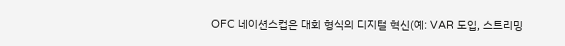OFC 네이션스컵은 대회 형식의 디지털 혁신(예: VAR 도입, 스트리밍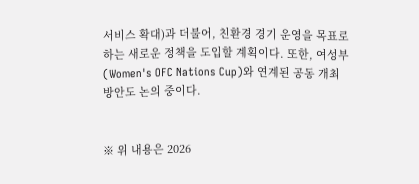서비스 확대)과 더불어, 친환경 경기 운영을 목표로 하는 새로운 정책을 도입할 계획이다. 또한, 여성부(Women's OFC Nations Cup)와 연계된 공동 개최 방안도 논의 중이다.


※ 위 내용은 2026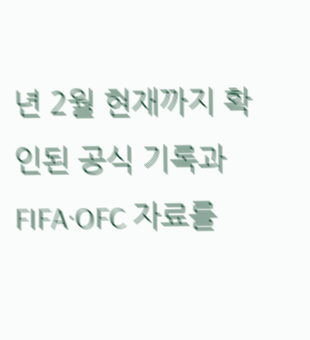년 2월 현재까지 확인된 공식 기록과 FIFA·OFC 자료를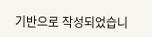기반으로 작성되었습니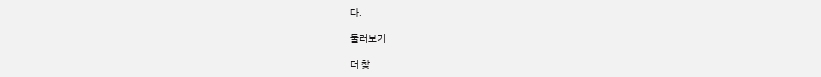다.

둘러보기

더 찾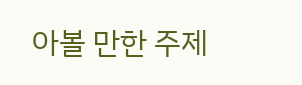아볼 만한 주제